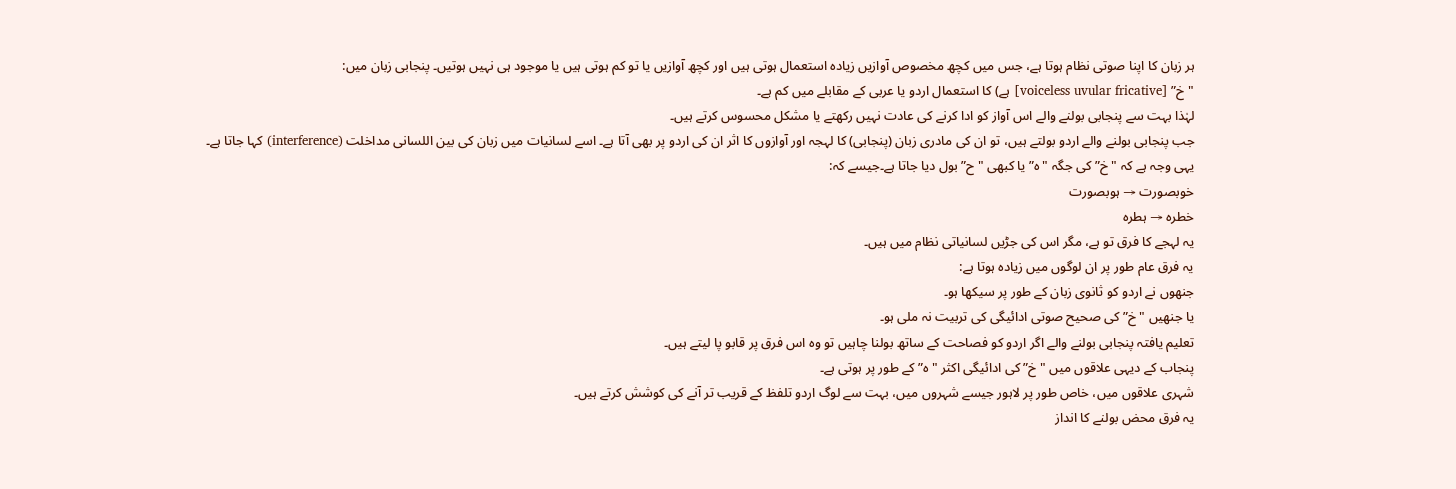ہر زبان کا اپنا صوتی نظام ہوتا ہے، جس میں کچھ مخصوص آوازیں زیادہ استعمال ہوتی ہیں اور کچھ آوازیں یا تو کم ہوتی ہیں یا موجود ہی نہیں ہوتیں۔ پنجابی زبان میں:
"خ” [voiceless uvular fricative] ہے) کا استعمال اردو یا عربی کے مقابلے میں کم ہے۔
لہٰذا بہت سے پنجابی بولنے والے اس آواز کو ادا کرنے کی عادت نہیں رکھتے یا مشکل محسوس کرتے ہیں۔
جب پنجابی بولنے والے اردو بولتے ہیں، تو ان کی مادری زبان (پنجابی) کا لہجہ اور آوازوں کا اثر ان کی اردو پر بھی آتا ہے۔ اسے لسانیات میں زبان کی بین اللسانی مداخلت (interference) کہا جاتا ہے۔
یہی وجہ ہے کہ "خ” کی جگہ "ہ” یا کبھی "ح” بول دیا جاتا ہے۔جیسے کہ:
خوبصورت → ہوبصورت
خطرہ → ہطرہ
یہ لہجے کا فرق تو ہے، مگر اس کی جڑیں لسانیاتی نظام میں ہیں۔
یہ فرق عام طور پر ان لوگوں میں زیادہ ہوتا ہے:
جنھوں نے اردو کو ثانوی زبان کے طور پر سیکھا ہو۔
یا جنھیں "خ” کی صحیح صوتی ادائیگی کی تربیت نہ ملی ہو۔
تعلیم یافتہ پنجابی بولنے والے اگر اردو کو فصاحت کے ساتھ بولنا چاہیں تو وہ اس فرق پر قابو پا لیتے ہیں۔
پنجاب کے دیہی علاقوں میں "خ” کی ادائیگی اکثر "ہ” کے طور پر ہوتی ہے۔
شہری علاقوں میں، خاص طور پر لاہور جیسے شہروں میں، بہت سے لوگ اردو تلفظ کے قریب تر آنے کی کوشش کرتے ہیں۔
یہ فرق محض بولنے کا انداز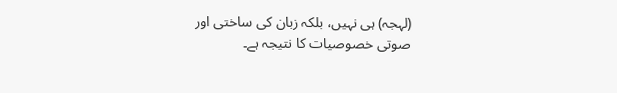(لہجہ) ہی نہیں، بلکہ زبان کی ساختی اور صوتی خصوصیات کا نتیجہ ہے۔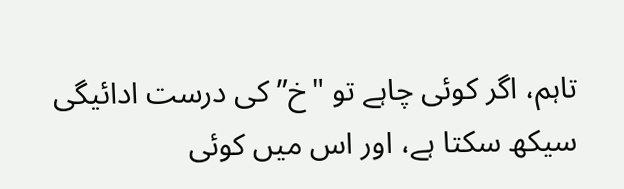تاہم، اگر کوئی چاہے تو "خ” کی درست ادائیگی سیکھ سکتا ہے، اور اس میں کوئی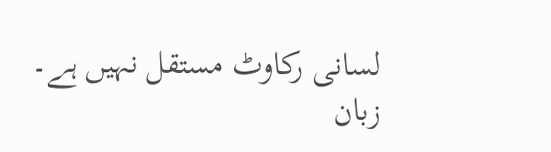لسانی رکاوٹ مستقل نہیں ہے۔
زبان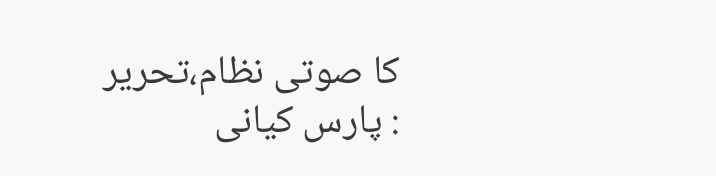کا صوتی نظام،تحریر : پارس کیانی